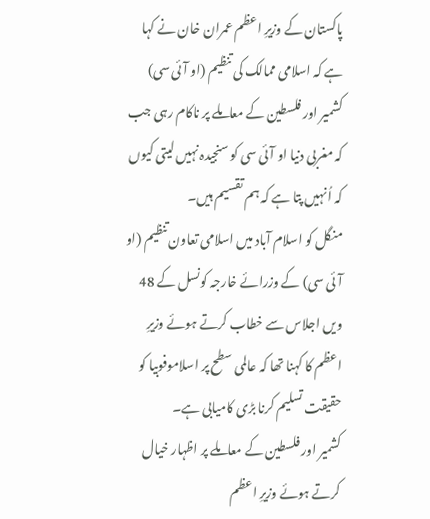پاکستان کے وزیرِ اعظم عمران خان نے کہا ہے کہ اسلامی ممالک کی تنظیم (او آئی سی) کشمیر اور فلسطین کے معاملے پر ناکام رہی جب کہ مغربی دنیا او آئی سی کو سنجیدہ نہیں لیتی کیوں کہ اُنہیں پتا ہے کہ ہم تقسیم ہیں۔
منگل کو اسلام آباد میں اسلامی تعاون تنظیم (او آئی سی) کے وزرائے خارجہ کونسل کے 48 ویں اجلاس سے خطاب کرتے ہوئے وزیرِ اعظم کا کہنا تھا کہ عالمی سطح پر اسلاموفوبیا کو حقیقت تسلیم کرنا بڑی کامیابی ہے۔
کشمیر اور فلسطین کے معاملے پر اظہار خیال کرتے ہوئے وزیرِ اعظم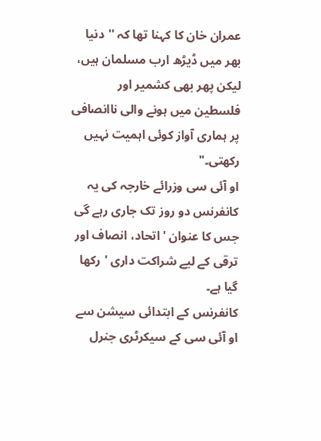عمران خان کا کہنا تھا کہ ''دنیا بھر میں ڈیڑھ ارب مسلمان ہیں، لیکن پھر بھی کشمیر اور فلسطین میں ہونے والی ناانصافی پر ہماری آواز کوئی اہمیت نہیں رکھتی۔"
او آئی سی وزرائے خارجہ کی یہ کانفرنس دو روز تک جاری رہے گی جس کا عنوان 'اتحاد، انصاف اور ترقی کے لیے شراکت داری 'رکھا گیا ہے۔
کانفرنس کے ابتدائی سیشن سے او آئی سی کے سیکرٹری جنرل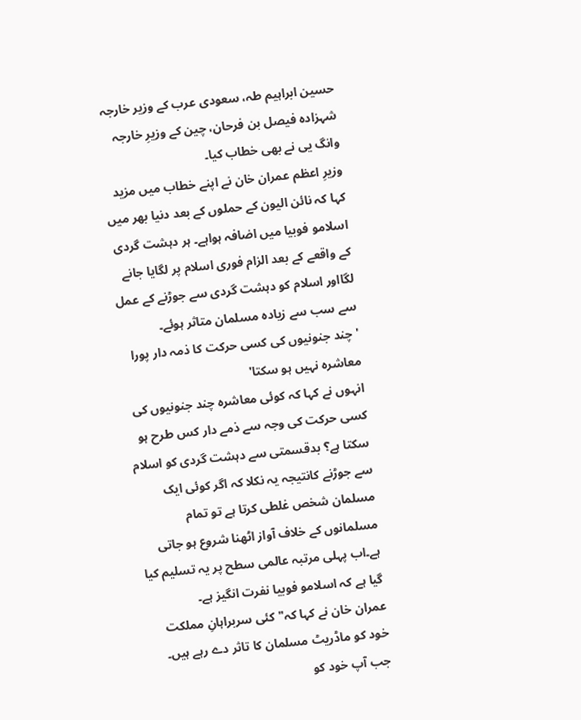حسین ابراہیم طہ، سعودی عرب کے وزیر خارجہ شہزادہ فیصل بن فرحان، چین کے وزیرِ خارجہ وانگ یی نے بھی خطاب کیا۔
وزیرِ اعظم عمران خان نے اپنے خطاب میں مزید کہا کہ نائن الیون کے حملوں کے بعد دنیا بھر میں اسلامو فوبیا میں اضافہ ہواہے۔ ہر دہشت گردی کے واقعے کے بعد الزام فوری اسلام پر لگایا جانے لگااور اسلام کو دہشت گردی سے جوڑنے کے عمل سے سب سے زیادہ مسلمان متاثر ہوئے۔
'چند جنونیوں کی کسی حرکت کا ذمہ دار پورا معاشرہ نہیں ہو سکتا'
انہوں نے کہا کہ کوئی معاشرہ چند جنونیوں کی کسی حرکت کی وجہ سے ذمے دار کس طرح ہو سکتا ہے؟ بدقسمتی سے دہشت گردی کو اسلام سے جوڑنے کانتیجہ یہ نکلا کہ اگر کوئی ایک مسلمان شخص غلطی کرتا ہے تو تمام مسلمانوں کے خلاف آواز اٹھنا شروع ہو جاتی ہے۔اب پہلی مرتبہ عالمی سطح پر یہ تسلیم کیا گیا ہے کہ اسلامو فوبیا نفرت انگیز ہے۔
عمران خان نے کہا کہ" کئی سربراہانِ مملکت خود کو ماڈریٹ مسلمان کا تاثر دے رہے ہیں۔ جب آپ خود کو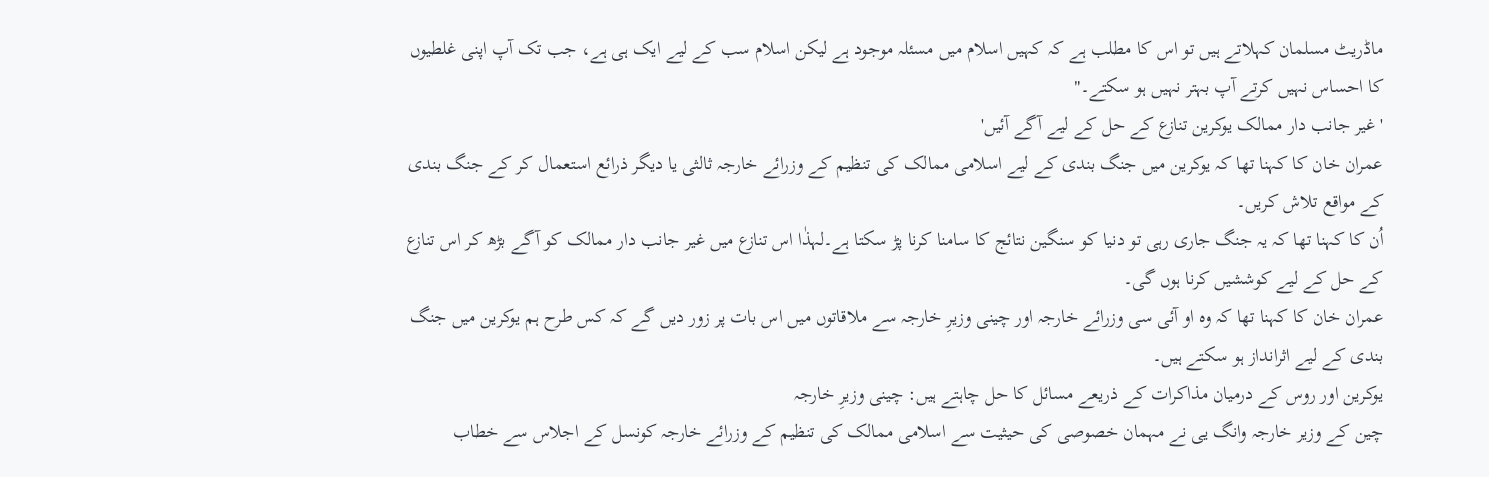ماڈریٹ مسلمان کہلاتے ہیں تو اس کا مطلب ہے کہ کہیں اسلام میں مسئلہ موجود ہے لیکن اسلام سب کے لیے ایک ہی ہے، جب تک آپ اپنی غلطیوں کا احساس نہیں کرتے آپ بہتر نہیں ہو سکتے۔"
'غیر جانب دار ممالک یوکرین تنازع کے حل کے لیے آگے آئیں'
عمران خان کا کہنا تھا کہ یوکرین میں جنگ بندی کے لیے اسلامی ممالک کی تنظیم کے وزرائے خارجہ ثالثی یا دیگر ذرائع استعمال کر کے جنگ بندی کے مواقع تلاش کریں۔
اُن کا کہنا تھا کہ یہ جنگ جاری رہی تو دنیا کو سنگین نتائج کا سامنا کرنا پڑ سکتا ہے۔لہذٰا اس تنازع میں غیر جانب دار ممالک کو آگے بڑھ کر اس تنازع کے حل کے لیے کوششیں کرنا ہوں گی۔
عمران خان کا کہنا تھا کہ وہ او آئی سی وزرائے خارجہ اور چینی وزیرِ خارجہ سے ملاقاتوں میں اس بات پر زور دیں گے کہ کس طرح ہم یوکرین میں جنگ بندی کے لیے اثرانداز ہو سکتے ہیں۔
یوکرین اور روس کے درمیان مذاکرات کے ذریعے مسائل کا حل چاہتے ہیں: چینی وزیرِ خارجہ
چین کے وزیر خارجہ وانگ یی نے مہمان خصوصی کی حیثیت سے اسلامی ممالک کی تنظیم کے وزرائے خارجہ کونسل کے اجلاس سے خطاب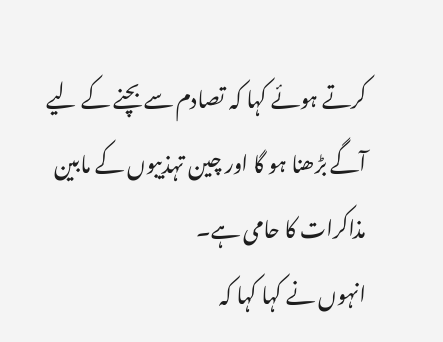کرتے ہوئے کہا کہ تصادم سے بچنے کے لیے آگے بڑھنا ہو گا اور چین تہذیبوں کے مابین مذاکرات کا حامی ہے۔
انہوں نے کہا کہا کہ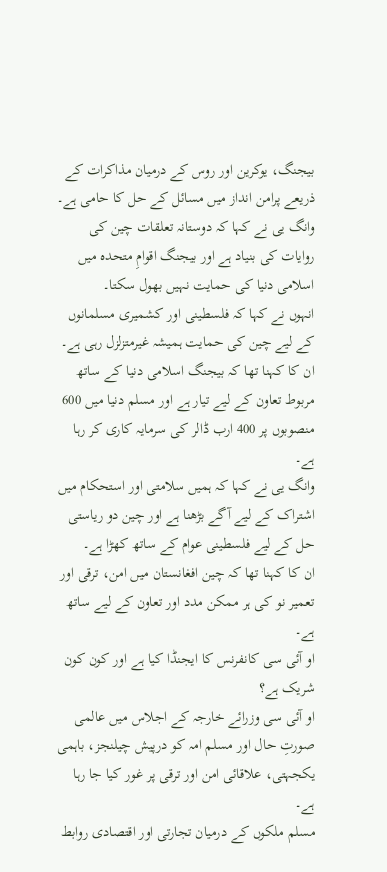بیجنگ، یوکرین اور روس کے درمیان مذاکرات کے ذریعے پرامن انداز میں مسائل کے حل کا حامی ہے۔
وانگ یی نے کہا کہ دوستانہ تعلقات چین کی روایات کی بنیاد ہے اور بیجنگ اقوامِ متحدہ میں اسلامی دنیا کی حمایت نہیں بھول سکتا۔
انہوں نے کہا کہ فلسطینی اور کشمیری مسلمانوں کے لیے چین کی حمایت ہمیشہ غیرمتزلزل رہی ہے۔ ان کا کہنا تھا کہ بیجنگ اسلامی دنیا کے ساتھ مربوط تعاون کے لیے تیار ہے اور مسلم دنیا میں 600 منصوبوں پر 400 ارب ڈالر کی سرمایہ کاری کر رہا ہے۔
وانگ یی نے کہا کہ ہمیں سلامتی اور استحکام میں اشتراک کے لیے آگے بڑھنا ہے اور چین دو ریاستی حل کے لیے فلسطینی عوام کے ساتھ کھڑا ہے۔
ان کا کہنا تھا کہ چین افغانستان میں امن، ترقی اور تعمیر نو کی ہر ممکن مدد اور تعاون کے لیے ساتھ ہے۔
او آئی سی کانفرنس کا ایجنڈا کیا ہے اور کون کون شریک ہے؟
او آئی سی وزرائے خارجہ کے اجلاس میں عالمی صورتِ حال اور مسلم امہ کو درپیش چیلنجز، باہمی یکجہتی، علاقائی امن اور ترقی پر غور کیا جا رہا ہے۔
مسلم ملکوں کے درمیان تجارتی اور اقتصادی روابط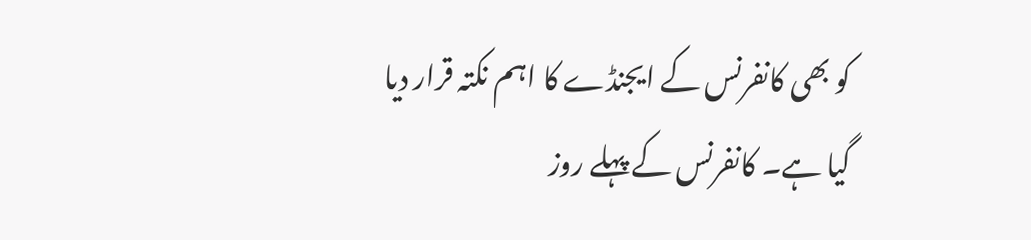کو بھی کانفرنس کے ایجنڈے کا اہم نکتہ قرار دیا گیا ہے۔ کانفرنس کے پہلے روز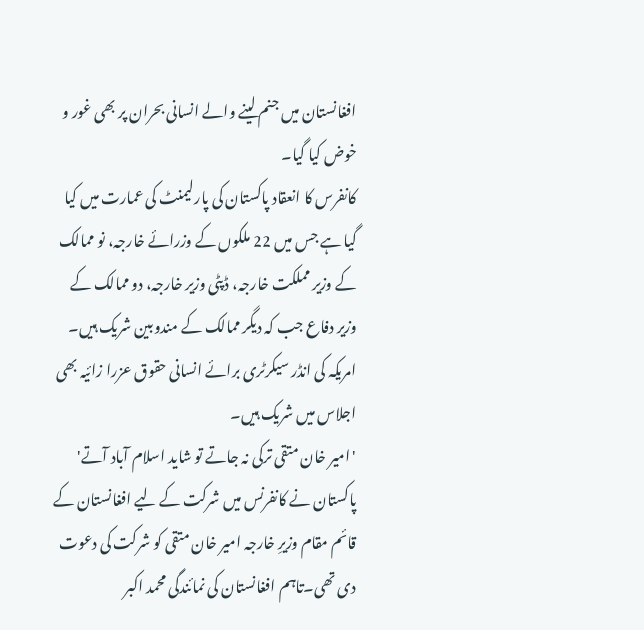افغانستان میں جنم لینے والے انسانی بحران پر بھی غور و خوض کیا گیا۔
کانفرس کا انعقاد پاکستان کی پارلیمنٹ کی عمارت میں کیا گیا ہے جس میں 22 ملکوں کے وزرائے خارجہ، نو ممالک کے وزیر مملکت خارجہ، ڈپٹی وزیر خارجہ، دو ممالک کے وزیر دفاع جب کہ دیگر ممالک کے مندوبین شریک ہیں۔
امریکہ کی انڈر سیکرٹری برائے انسانی حقوق عزرا زائیہ بھی اجلاس میں شریک ہیں۔
'امیر خان متقی ترکی نہ جاتے تو شاید اسلام آباد آتے'
پاکستان نے کانفرنس میں شرکت کے لیے افغانستان کے قائم مقام وزیرِ خارجہ امیر خان متقی کو شرکت کی دعوت دی تھی۔تاہم افغانستان کی نمائندگی محمد اکبر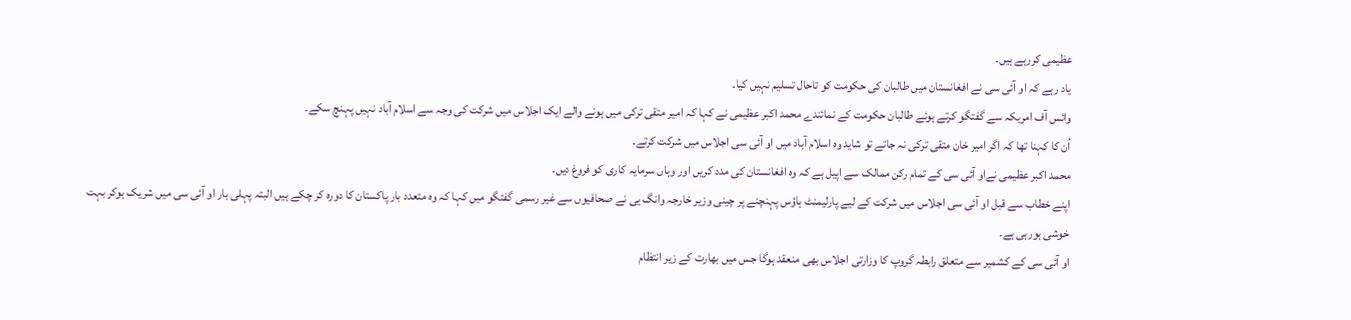عظیمی کررہے ہیں۔
یاد رہے کہ او آئی سی نے افغانستان میں طالبان کی حکومت کو تاحال تسلیم نہیں کیا۔
وائس آف امریکہ سے گفتگو کرتے ہوئے طالبان حکومت کے نمائندے محمد اکبر عظیمی نے کہا کہ امیر متقی ترکی میں ہونے والے ایک اجلاس میں شرکت کی وجہ سے اسلام آباد نہیں پہنچ سکے۔
اُن کا کہنا تھا کہ اگر امیر خان متقی ترکی نہ جاتے تو شاید وہ اسلام آباد میں او آئی سی اجلاس میں شرکت کرتے۔
محمد اکبر عظیمی نےاو آئی سی کے تمام رکن ممالک سے اپیل ہے کہ وہ افغانستان کی مدد کریں اور وہاں سرمایہ کاری کو فروغ دیں۔
اپنے خطاب سے قبل او آئی سی اجلاس میں شرکت کے لیے پارلیمنٹ ہاؤس پہنچنے پر چینی وزیر خارجہ وانگ یی نے صحافیوں سے غیر رسمی گفتگو میں کہا کہ وہ متعدد بار پاکستان کا دورہ کر چکے ہیں البتہ پہلی بار او آئی سی میں شریک ہوکر بہت خوشی ہورہی ہے۔
او آئی سی کے کشمیر سے متعلق رابطہ گروپ کا وزارتی اجلاس بھی منعقد ہوگا جس میں بھارت کے زیر انتظام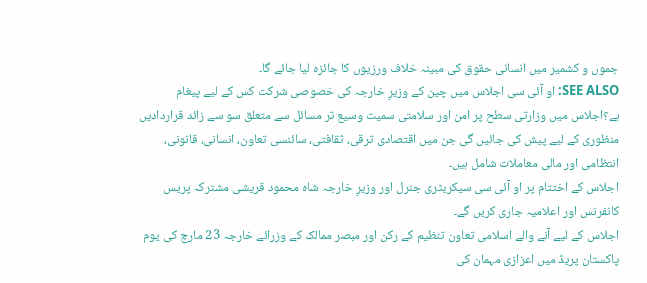جموں و کشمیر میں انسانی حقوق کی مبینہ خلاف ورزیوں کا جائزہ لیا جائے گا۔
SEE ALSO: او آئی سی اجلاس میں چین کے وزیرِ خارجہ کی خصوصی شرکت کس کے لیے پیغام ہے؟اجلاس میں وزارتی سطح پر امن اور سلامتی سمیت وسیع تر مسائل سے متعلق سو سے زائد قراردادیں منظوری کے لیے پیش کی جائیں گی جن میں اقتصادی ترقی، ثقافتی، سائنسی تعاون، انسانی، قانونی، انتظامی اور مالی معاملات شامل ہیں۔
اجلاس کے اختتام پر او آئی سی سیکریٹری جنرل اور وزیرِ خارجہ شاہ محمود قریشی مشترکہ پریس کانفرنس اور اعلامیہ جاری کریں گے۔
اجلاس کے لیے آنے والے اسلامی تعاون تنظیم کے رکن اور مبصر ممالک کے وزرائے خارجہ 23 مارچ کی یوم پاکستان پریڈ میں اعزازی مہمان کی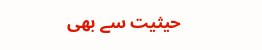حیثیت سے بھی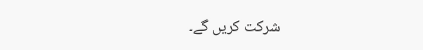شرکت کریں گے۔